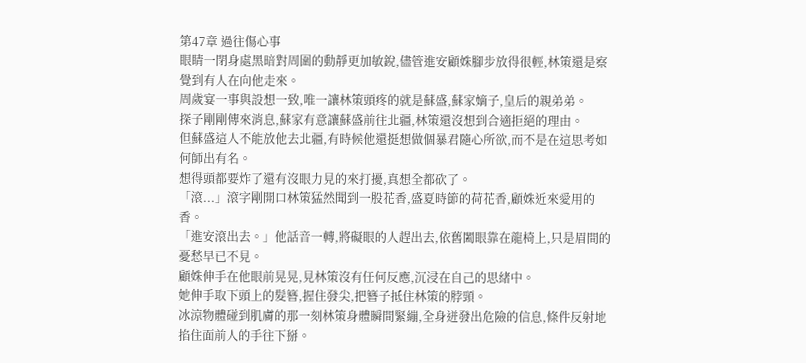第47章 過往傷心事
眼睛一閉身處黑暗對周圍的動靜更加敏銳,儘管進安顧姝腳步放得很輕,林策還是察覺到有人在向他走來。
周歲宴一事與設想一致,唯一讓林策頭疼的就是蘇盛,蘇家嫡子,皇后的親弟弟。
探子剛剛傳來消息,蘇家有意讓蘇盛前往北疆,林策還沒想到合適拒絕的理由。
但蘇盛這人不能放他去北疆,有時候他還挺想做個暴君隨心所欲,而不是在這思考如何師出有名。
想得頭都要炸了還有沒眼力見的來打擾,真想全都砍了。
「滾...」滾字剛開口林策猛然聞到一股花香,盛夏時節的荷花香,顧姝近來愛用的香。
「進安滾出去。」他話音一轉,將礙眼的人趕出去,依舊闔眼靠在龍椅上,只是眉間的憂愁早已不見。
顧姝伸手在他眼前晃晃,見林策沒有任何反應,沉浸在自己的思緒中。
她伸手取下頭上的髮簪,握住發尖,把簪子抵住林策的脖頸。
冰涼物體碰到肌膚的那一刻林策身體瞬間緊繃,全身迸發出危險的信息,條件反射地掐住面前人的手往下掰。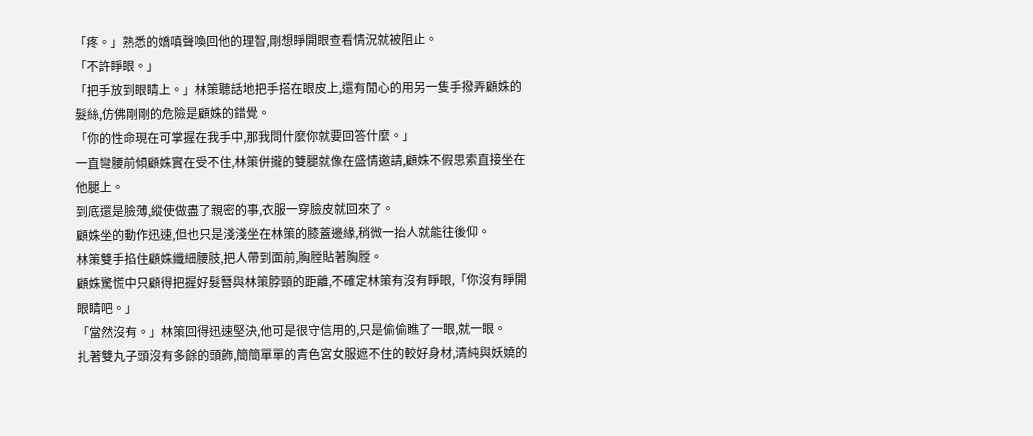「疼。」熟悉的嬌嗔聲喚回他的理智,剛想睜開眼查看情況就被阻止。
「不許睜眼。」
「把手放到眼睛上。」林策聽話地把手搭在眼皮上,還有閒心的用另一隻手撥弄顧姝的髮絲,仿佛剛剛的危險是顧姝的錯覺。
「你的性命現在可掌握在我手中,那我問什麼你就要回答什麼。」
一直彎腰前傾顧姝實在受不住,林策併攏的雙腿就像在盛情邀請,顧姝不假思索直接坐在他腿上。
到底還是臉薄,縱使做盡了親密的事,衣服一穿臉皮就回來了。
顧姝坐的動作迅速,但也只是淺淺坐在林策的膝蓋邊緣,稍微一抬人就能往後仰。
林策雙手掐住顧姝纖細腰肢,把人帶到面前,胸膛貼著胸膛。
顧姝驚慌中只顧得把握好髮簪與林策脖頸的距離,不確定林策有沒有睜眼,「你沒有睜開眼睛吧。」
「當然沒有。」林策回得迅速堅決,他可是很守信用的,只是偷偷瞧了一眼,就一眼。
扎著雙丸子頭沒有多餘的頭飾,簡簡單單的青色宮女服遮不住的較好身材,清純與妖嬈的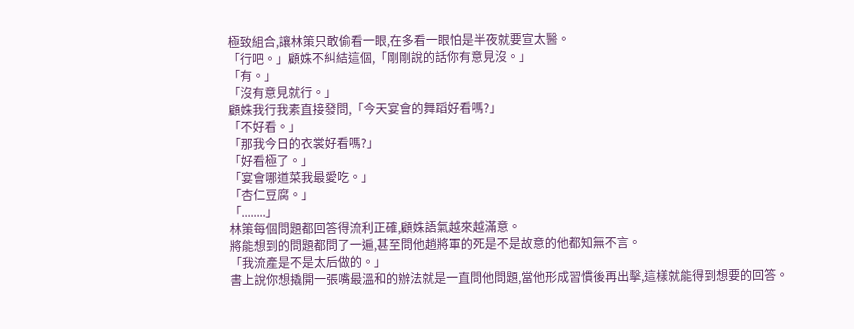極致組合,讓林策只敢偷看一眼,在多看一眼怕是半夜就要宣太醫。
「行吧。」顧姝不糾結這個,「剛剛說的話你有意見沒。」
「有。」
「沒有意見就行。」
顧姝我行我素直接發問,「今天宴會的舞蹈好看嗎?」
「不好看。」
「那我今日的衣裳好看嗎?」
「好看極了。」
「宴會哪道菜我最愛吃。」
「杏仁豆腐。」
「........」
林策每個問題都回答得流利正確,顧姝語氣越來越滿意。
將能想到的問題都問了一遍,甚至問他趙將軍的死是不是故意的他都知無不言。
「我流產是不是太后做的。」
書上說你想撬開一張嘴最溫和的辦法就是一直問他問題,當他形成習慣後再出擊,這樣就能得到想要的回答。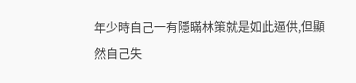年少時自己一有隱瞞林策就是如此逼供,但顯然自己失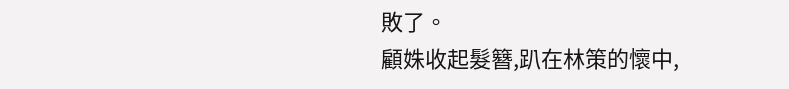敗了。
顧姝收起髮簪,趴在林策的懷中,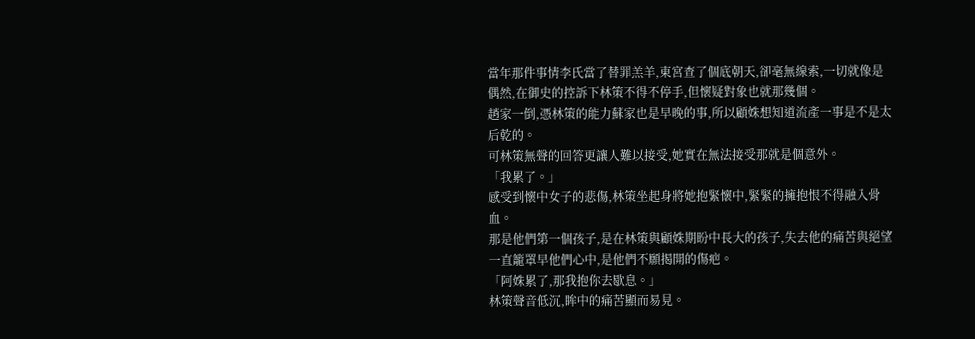當年那件事情李氏當了替罪羔羊,東宮查了個底朝天,卻毫無線索,一切就像是偶然,在御史的控訴下林策不得不停手,但懷疑對象也就那幾個。
趙家一倒,憑林策的能力蘇家也是早晚的事,所以顧姝想知道流產一事是不是太后乾的。
可林策無聲的回答更讓人難以接受,她實在無法接受那就是個意外。
「我累了。」
感受到懷中女子的悲傷,林策坐起身將她抱緊懷中,緊緊的擁抱恨不得融入骨血。
那是他們第一個孩子,是在林策與顧姝期盼中長大的孩子,失去他的痛苦與絕望一直籠罩早他們心中,是他們不願揭開的傷疤。
「阿姝累了,那我抱你去歇息。」
林策聲音低沉,眸中的痛苦顯而易見。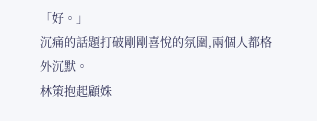「好。」
沉痛的話題打破剛剛喜悅的氛圍,兩個人都格外沉默。
林策抱起顧姝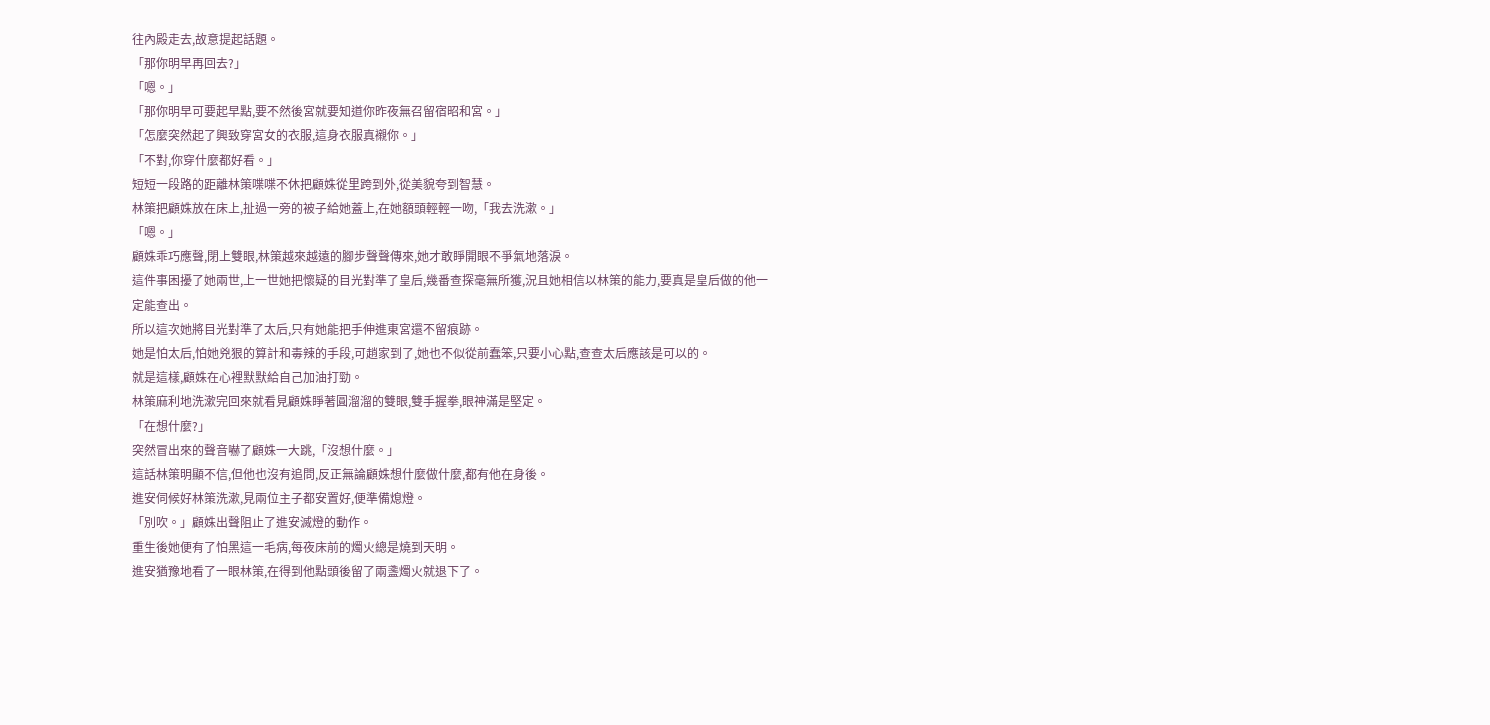往內殿走去,故意提起話題。
「那你明早再回去?」
「嗯。」
「那你明早可要起早點,要不然後宮就要知道你昨夜無召留宿昭和宮。」
「怎麼突然起了興致穿宮女的衣服,這身衣服真襯你。」
「不對,你穿什麼都好看。」
短短一段路的距離林策喋喋不休把顧姝從里跨到外,從美貌夸到智慧。
林策把顧姝放在床上,扯過一旁的被子給她蓋上,在她額頭輕輕一吻,「我去洗漱。」
「嗯。」
顧姝乖巧應聲,閉上雙眼,林策越來越遠的腳步聲聲傳來,她才敢睜開眼不爭氣地落淚。
這件事困擾了她兩世,上一世她把懷疑的目光對準了皇后,幾番查探毫無所獲,況且她相信以林策的能力,要真是皇后做的他一定能查出。
所以這次她將目光對準了太后,只有她能把手伸進東宮還不留痕跡。
她是怕太后,怕她兇狠的算計和毒辣的手段,可趙家到了,她也不似從前蠢笨,只要小心點,查查太后應該是可以的。
就是這樣,顧姝在心裡默默給自己加油打勁。
林策麻利地洗漱完回來就看見顧姝睜著圓溜溜的雙眼,雙手握拳,眼神滿是堅定。
「在想什麼?」
突然冒出來的聲音嚇了顧姝一大跳,「沒想什麼。」
這話林策明顯不信,但他也沒有追問,反正無論顧姝想什麼做什麼,都有他在身後。
進安伺候好林策洗漱,見兩位主子都安置好,便準備熄燈。
「別吹。」顧姝出聲阻止了進安滅燈的動作。
重生後她便有了怕黑這一毛病,每夜床前的燭火總是燒到天明。
進安猶豫地看了一眼林策,在得到他點頭後留了兩盞燭火就退下了。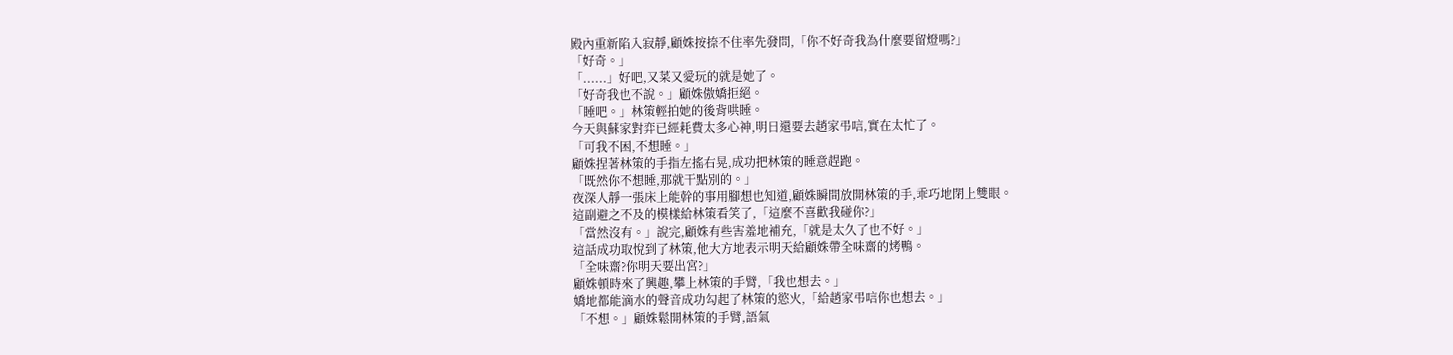殿內重新陷入寂靜,顧姝按捺不住率先發問,「你不好奇我為什麼要留燈嗎?」
「好奇。」
「......」好吧,又菜又愛玩的就是她了。
「好奇我也不說。」顧姝傲嬌拒絕。
「睡吧。」林策輕拍她的後背哄睡。
今天與蘇家對弈已經耗費太多心神,明日還要去趙家弔唁,實在太忙了。
「可我不困,不想睡。」
顧姝捏著林策的手指左搖右晃,成功把林策的睡意趕跑。
「既然你不想睡,那就干點別的。」
夜深人靜一張床上能幹的事用腳想也知道,顧姝瞬間放開林策的手,乖巧地閉上雙眼。
這副避之不及的模樣給林策看笑了,「這麼不喜歡我碰你?」
「當然沒有。」說完,顧姝有些害羞地補充,「就是太久了也不好。」
這話成功取悅到了林策,他大方地表示明天給顧姝帶全味齋的烤鴨。
「全味齋?你明天要出宮?」
顧姝頓時來了興趣,攀上林策的手臂,「我也想去。」
嬌地都能滴水的聲音成功勾起了林策的慾火,「給趙家弔唁你也想去。」
「不想。」顧姝鬆開林策的手臂,語氣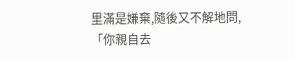里滿是嫌棄,隨後又不解地問,「你親自去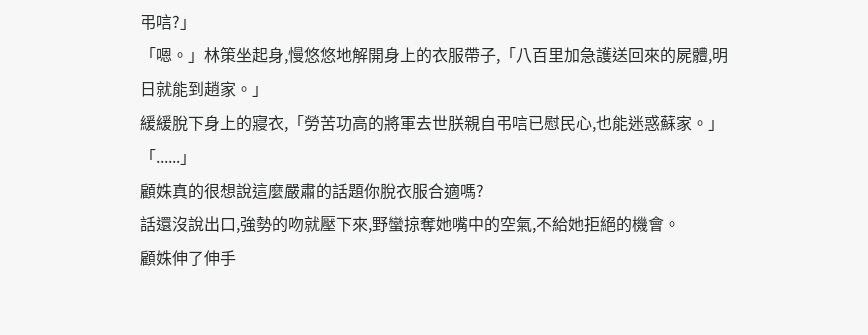弔唁?」
「嗯。」林策坐起身,慢悠悠地解開身上的衣服帶子,「八百里加急護送回來的屍體,明日就能到趙家。」
緩緩脫下身上的寢衣,「勞苦功高的將軍去世朕親自弔唁已慰民心,也能迷惑蘇家。」
「......」
顧姝真的很想說這麼嚴肅的話題你脫衣服合適嗎?
話還沒說出口,強勢的吻就壓下來,野蠻掠奪她嘴中的空氣,不給她拒絕的機會。
顧姝伸了伸手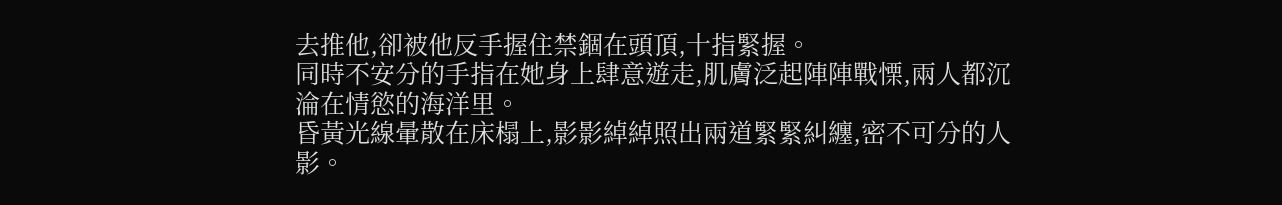去推他,卻被他反手握住禁錮在頭頂,十指緊握。
同時不安分的手指在她身上肆意遊走,肌膚泛起陣陣戰慄,兩人都沉淪在情慾的海洋里。
昏黃光線暈散在床榻上,影影綽綽照出兩道緊緊糾纏,密不可分的人影。